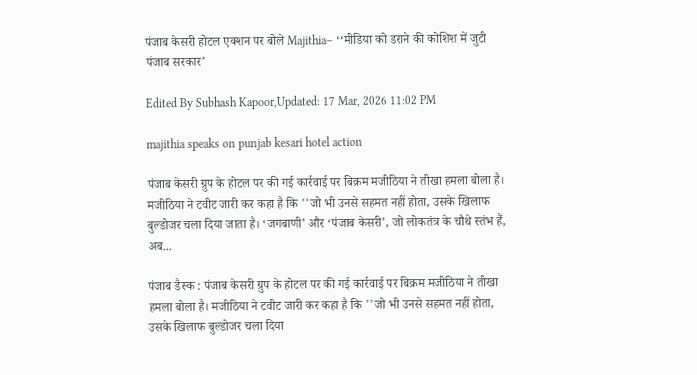पंजाब केसरी होटल एक्शन पर बोले Majithia– ‘‘मीडिया को डराने की कोशिश में जुटी पंजाब सरकार’

Edited By Subhash Kapoor,Updated: 17 Mar, 2026 11:02 PM

majithia speaks on punjab kesari hotel action

पंजाब केसरी ग्रुप के होटल पर की गई कार्रवाई पर बिक्रम मजीठिया ने तीखा हमला बोला है। मजीठिया ने टवीट जारी कर कहा है कि ''जो भी उनसे सहमत नहीं होता, उसके खिलाफ बुल्डोजर चला दिया जाता है। ‘जगबाणी’ और ‘पंजाब केसरी’, जो लोकतंत्र के चौथे स्तंभ हैं, अब...

पंजाब डैस्क : पंजाब केसरी ग्रुप के होटल पर की गई कार्रवाई पर बिक्रम मजीठिया ने तीखा हमला बोला है। मजीठिया ने टवीट जारी कर कहा है कि ''जो भी उनसे सहमत नहीं होता, उसके खिलाफ बुल्डोजर चला दिया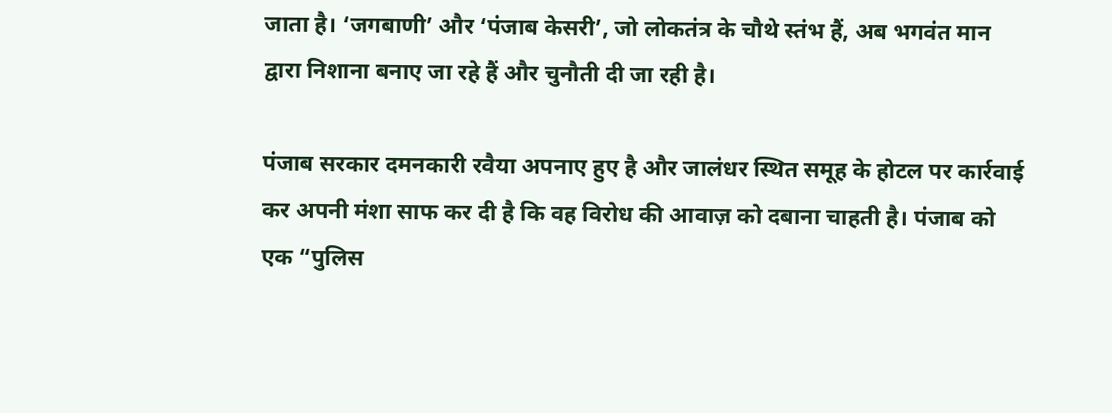जाता है। ‘जगबाणी’ और ‘पंजाब केसरी’, जो लोकतंत्र के चौथे स्तंभ हैं, अब भगवंत मान द्वारा निशाना बनाए जा रहे हैं और चुनौती दी जा रही है।

पंजाब सरकार दमनकारी रवैया अपनाए हुए है और जालंधर स्थित समूह के होटल पर कार्रवाई कर अपनी मंशा साफ कर दी है कि वह विरोध की आवाज़ को दबाना चाहती है। पंजाब को एक “पुलिस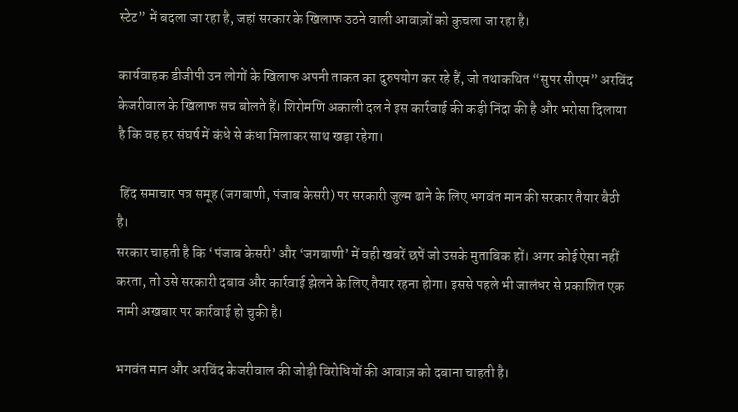स्टेट” में बदला जा रहा है, जहां सरकार के खिलाफ उठने वाली आवाज़ों को कुचला जा रहा है।

कार्यवाहक डीजीपी उन लोगों के खिलाफ अपनी ताकत का दुरुपयोग कर रहे हैं, जो तथाकथित “सुपर सीएम” अरविंद केजरीवाल के खिलाफ सच बोलते हैं। शिरोमणि अकाली दल ने इस कार्रवाई की कड़ी निंदा की है और भरोसा दिलाया है कि वह हर संघर्ष में कंधे से कंधा मिलाकर साथ खड़ा रहेगा।

 हिंद समाचार पत्र समूह (जगबाणी, पंजाब केसरी) पर सरकारी जुल्म ढाने के लिए भगवंत मान की सरकार तैयार बैठी है।
सरकार चाहती है कि ‘पंजाब केसरी’ और ‘जगबाणी’ में वही खबरें छपें जो उसके मुताबिक हों। अगर कोई ऐसा नहीं करता, तो उसे सरकारी दबाव और कार्रवाई झेलने के लिए तैयार रहना होगा। इससे पहले भी जालंधर से प्रकाशित एक नामी अखबार पर कार्रवाई हो चुकी है।

भगवंत मान और अरविंद केजरीवाल की जोड़ी विरोधियों की आवाज़ को दबाना चाहती है।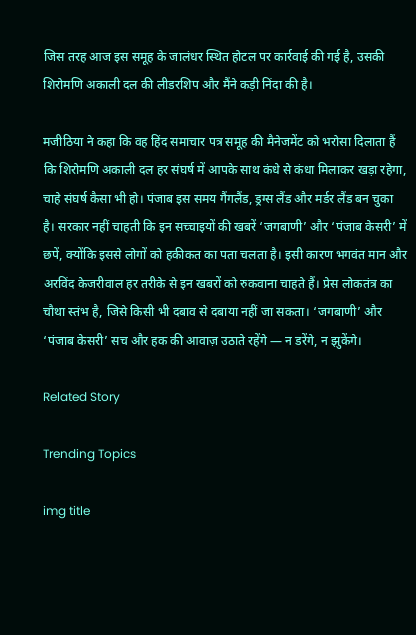जिस तरह आज इस समूह के जालंधर स्थित होटल पर कार्रवाई की गई है, उसकी शिरोमणि अकाली दल की लीडरशिप और मैंने कड़ी निंदा की है।

मजीठिया ने कहा कि वह हिंद समाचार पत्र समूह की मैनेजमेंट को भरोसा दिलाता हैं कि शिरोमणि अकाली दल हर संघर्ष में आपके साथ कंधे से कंधा मिलाकर खड़ा रहेगा, चाहे संघर्ष कैसा भी हो। पंजाब इस समय गैंगलैंड, ड्रग्स लैंड और मर्डर लैंड बन चुका है। सरकार नहीं चाहती कि इन सच्चाइयों की खबरें ‘जगबाणी’ और ‘पंजाब केसरी’ में छपें, क्योंकि इससे लोगों को हकीकत का पता चलता है। इसी कारण भगवंत मान और अरविंद केजरीवाल हर तरीके से इन खबरों को रुकवाना चाहते हैं। प्रेस लोकतंत्र का चौथा स्तंभ है, जिसे किसी भी दबाव से दबाया नहीं जा सकता। ‘जगबाणी’ और ‘पंजाब केसरी’ सच और हक की आवाज़ उठाते रहेंगे — न डरेंगे, न झुकेंगे।

Related Story

Trending Topics

img title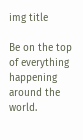img title

Be on the top of everything happening around the world.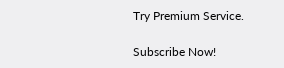Try Premium Service.

Subscribe Now!